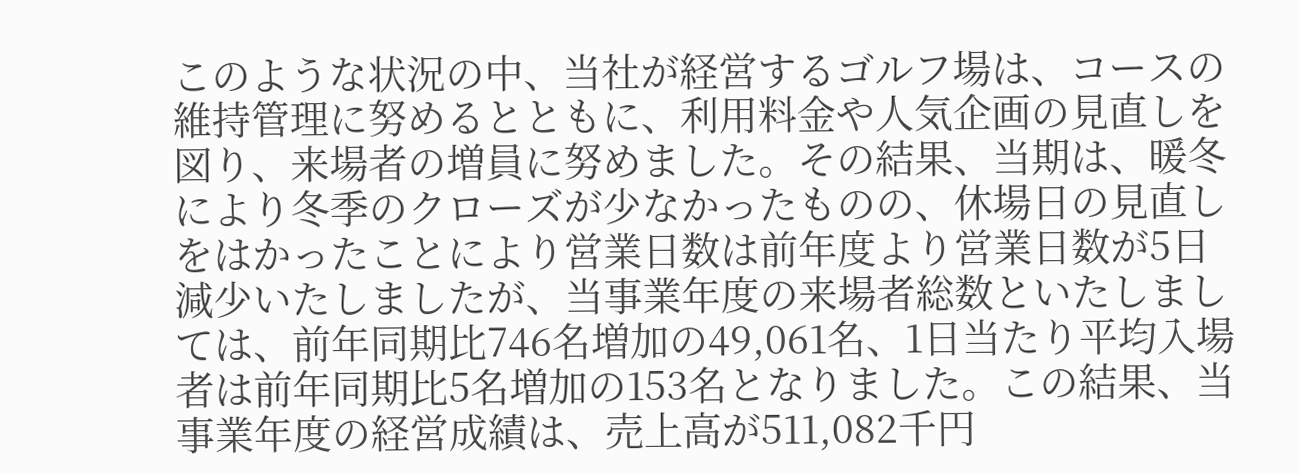このような状況の中、当社が経営するゴルフ場は、コースの維持管理に努めるとともに、利用料金や人気企画の見直しを図り、来場者の増員に努めました。その結果、当期は、暖冬により冬季のクローズが少なかったものの、休場日の見直しをはかったことにより営業日数は前年度より営業日数が5日減少いたしましたが、当事業年度の来場者総数といたしましては、前年同期比746名増加の49,061名、1日当たり平均入場者は前年同期比5名増加の153名となりました。この結果、当事業年度の経営成績は、売上高が511,082千円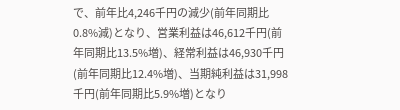で、前年比4,246千円の減少(前年同期比0.8%減)となり、営業利益は46,612千円(前年同期比13.5%増)、経常利益は46,930千円(前年同期比12.4%増)、当期純利益は31,998千円(前年同期比5.9%増)となり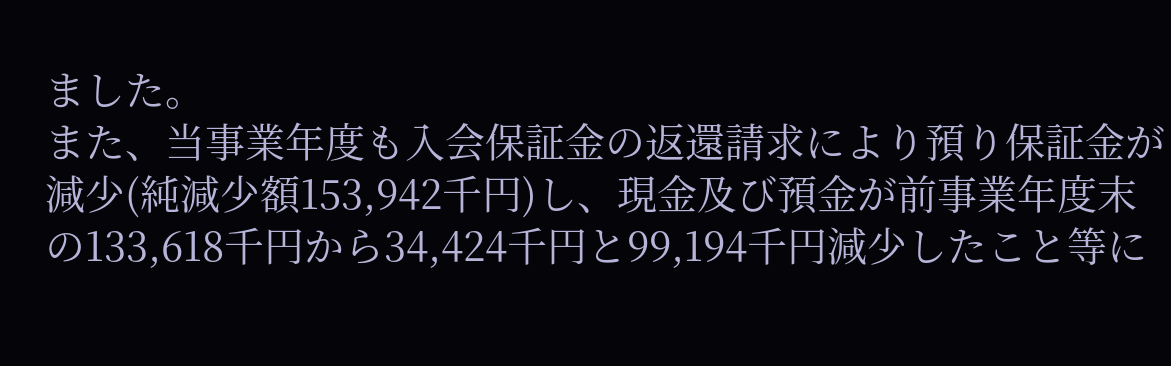ました。
また、当事業年度も入会保証金の返還請求により預り保証金が減少(純減少額153,942千円)し、現金及び預金が前事業年度末の133,618千円から34,424千円と99,194千円減少したこと等に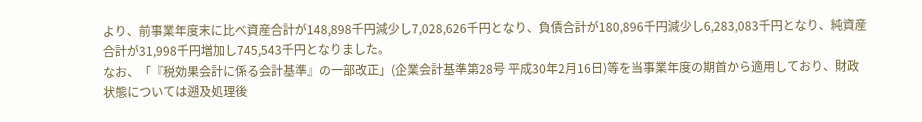より、前事業年度末に比べ資産合計が148,898千円減少し7,028,626千円となり、負債合計が180,896千円減少し6,283,083千円となり、純資産合計が31,998千円増加し745,543千円となりました。
なお、「『税効果会計に係る会計基準』の一部改正」(企業会計基準第28号 平成30年2月16日)等を当事業年度の期首から適用しており、財政状態については遡及処理後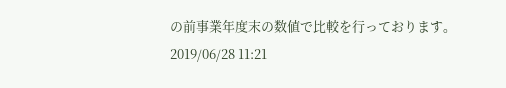の前事業年度末の数値で比較を行っております。
2019/06/28 11:21